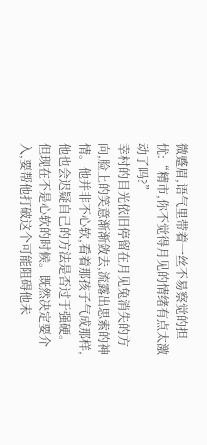微蹙眉,语气里带着一丝不易察觉的担忧:“精市,你不觉得月见的情绪有点太激动了吗?”
幸村的目光依旧停留在月见兔消失的方向,脸上的笑意渐渐敛去,流露出思索的神情。他并非不心软,看着那孩子气成那样,他也会迟疑自己的方法是否过于强硬。
但现在不是心软的时候。既然决定要介入,要帮他打破这个可能阻碍他未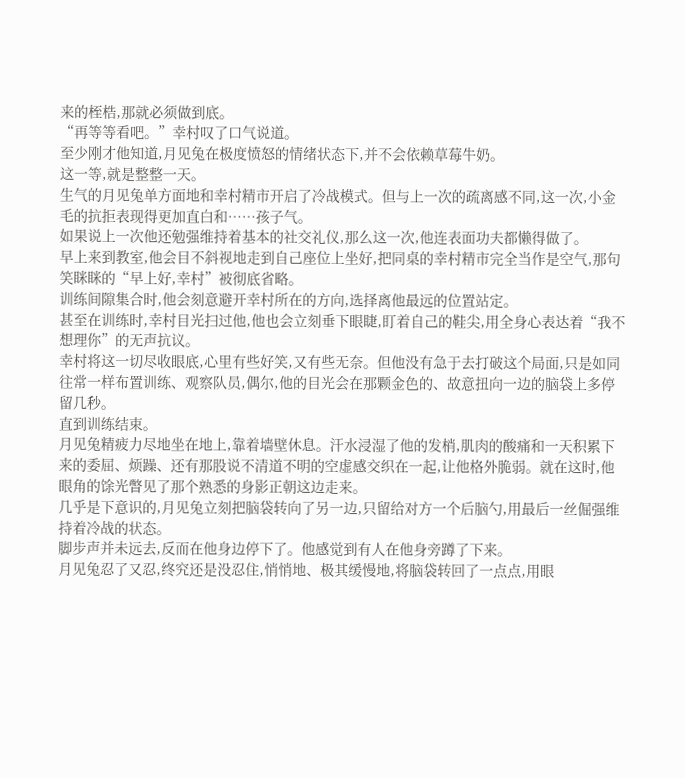来的桎梏,那就必须做到底。
“再等等看吧。”幸村叹了口气说道。
至少刚才他知道,月见兔在极度愤怒的情绪状态下,并不会依赖草莓牛奶。
这一等,就是整整一天。
生气的月见兔单方面地和幸村精市开启了冷战模式。但与上一次的疏离感不同,这一次,小金毛的抗拒表现得更加直白和……孩子气。
如果说上一次他还勉强维持着基本的社交礼仪,那么这一次,他连表面功夫都懒得做了。
早上来到教室,他会目不斜视地走到自己座位上坐好,把同桌的幸村精市完全当作是空气,那句笑眯眯的“早上好,幸村”被彻底省略。
训练间隙集合时,他会刻意避开幸村所在的方向,选择离他最远的位置站定。
甚至在训练时,幸村目光扫过他,他也会立刻垂下眼睫,盯着自己的鞋尖,用全身心表达着“我不想理你”的无声抗议。
幸村将这一切尽收眼底,心里有些好笑,又有些无奈。但他没有急于去打破这个局面,只是如同往常一样布置训练、观察队员,偶尔,他的目光会在那颗金色的、故意扭向一边的脑袋上多停留几秒。
直到训练结束。
月见兔精疲力尽地坐在地上,靠着墙壁休息。汗水浸湿了他的发梢,肌肉的酸痛和一天积累下来的委屈、烦躁、还有那股说不清道不明的空虚感交织在一起,让他格外脆弱。就在这时,他眼角的馀光瞥见了那个熟悉的身影正朝这边走来。
几乎是下意识的,月见兔立刻把脑袋转向了另一边,只留给对方一个后脑勺,用最后一丝倔强维持着冷战的状态。
脚步声并未远去,反而在他身边停下了。他感觉到有人在他身旁蹲了下来。
月见兔忍了又忍,终究还是没忍住,悄悄地、极其缓慢地,将脑袋转回了一点点,用眼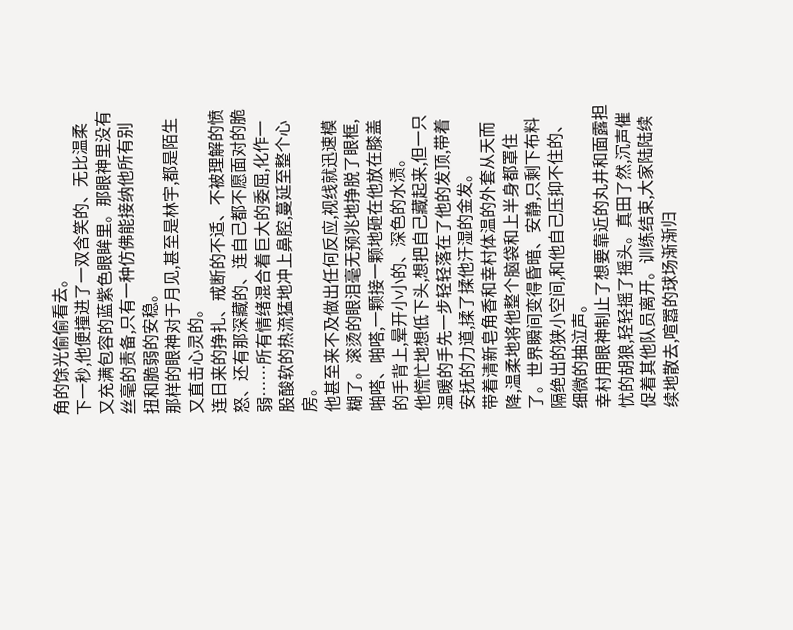角的馀光偷偷看去。
下一秒,他便撞进了一双含笑的、无比温柔又充满包容的蓝紫色眼眸里。那眼神里没有丝毫的责备,只有一种仿佛能接纳他所有别扭和脆弱的安稳。
那样的眼神对于月见,甚至是林宇,都是陌生又直击心灵的。
连日来的挣扎、戒断的不适、不被理解的愤怒、还有那深藏的、连自己都不愿面对的脆弱……所有情绪混合着巨大的委屈,化作一股酸软的热流猛地冲上鼻腔,蔓延至整个心房。
他甚至来不及做出任何反应,视线就迅速模糊了。滚烫的眼泪毫无预兆地挣脱了眼框,啪嗒、啪嗒,一颗接一颗地砸在他放在膝盖的手背上,晕开小小的、深色的水渍。
他慌忙地想低下头,想把自己藏起来,但一只温暖的手先一步轻轻落在了他的发顶,带着安抚的力道,揉了揉他汗湿的金发。
带着清新皂角香和幸村体温的外套从天而降,温柔地将他整个脑袋和上半身都罩住了。世界瞬间变得昏暗、安静,只剩下布料隔绝出的狭小空间,和他自己压抑不住的、细微的抽泣声。
幸村用眼神制止了想要靠近的丸井和面露担忧的胡狼,轻轻摇了摇头。真田了然,沉声催促着其他队员离开。训练结束,大家陆陆续续地散去,喧嚣的球场渐渐归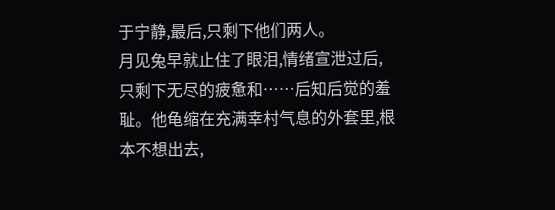于宁静,最后,只剩下他们两人。
月见兔早就止住了眼泪,情绪宣泄过后,只剩下无尽的疲惫和……后知后觉的羞耻。他龟缩在充满幸村气息的外套里,根本不想出去,